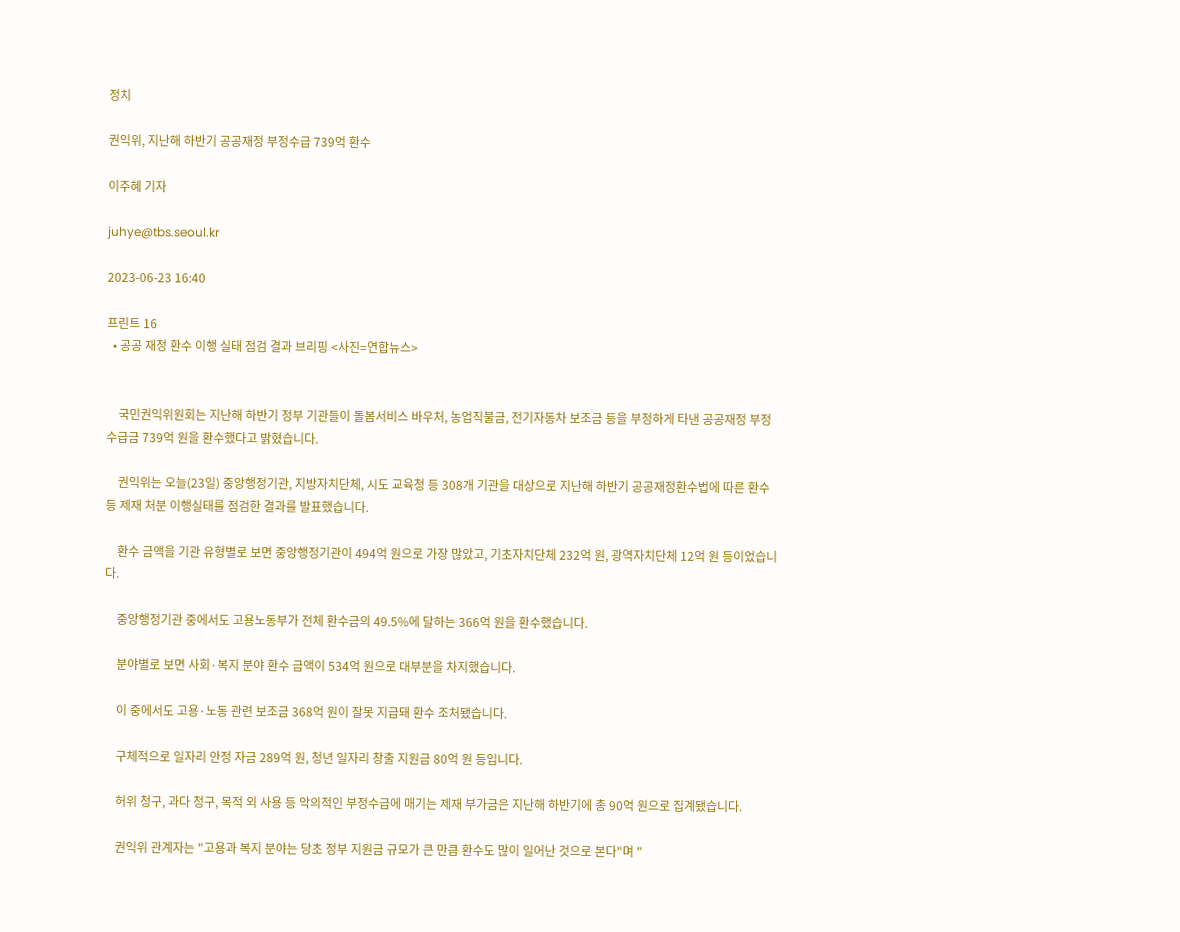정치

권익위, 지난해 하반기 공공재정 부정수급 739억 환수

이주혜 기자

juhye@tbs.seoul.kr

2023-06-23 16:40

프린트 16
  • 공공 재정 환수 이행 실태 점검 결과 브리핑 <사진=연합뉴스>


    국민권익위원회는 지난해 하반기 정부 기관들이 돌봄서비스 바우처, 농업직불금, 전기자동차 보조금 등을 부정하게 타낸 공공재정 부정수급금 739억 원을 환수했다고 밝혔습니다.

    권익위는 오늘(23일) 중앙행정기관, 지방자치단체, 시도 교육청 등 308개 기관을 대상으로 지난해 하반기 공공재정환수법에 따른 환수 등 제재 처분 이행실태를 점검한 결과를 발표했습니다.

    환수 금액을 기관 유형별로 보면 중앙행정기관이 494억 원으로 가장 많았고, 기초자치단체 232억 원, 광역자치단체 12억 원 등이었습니다.

    중앙행정기관 중에서도 고용노동부가 전체 환수금의 49.5%에 달하는 366억 원을 환수했습니다.

    분야별로 보면 사회·복지 분야 환수 금액이 534억 원으로 대부분을 차지했습니다.

    이 중에서도 고용·노동 관련 보조금 368억 원이 잘못 지급돼 환수 조처됐습니다.

    구체적으로 일자리 안정 자금 289억 원, 청년 일자리 창출 지원금 80억 원 등입니다.

    허위 청구, 과다 청구, 목적 외 사용 등 악의적인 부정수급에 매기는 제재 부가금은 지난해 하반기에 총 90억 원으로 집계됐습니다.

    권익위 관계자는 "고용과 복지 분야는 당초 정부 지원금 규모가 큰 만큼 환수도 많이 일어난 것으로 본다"며 "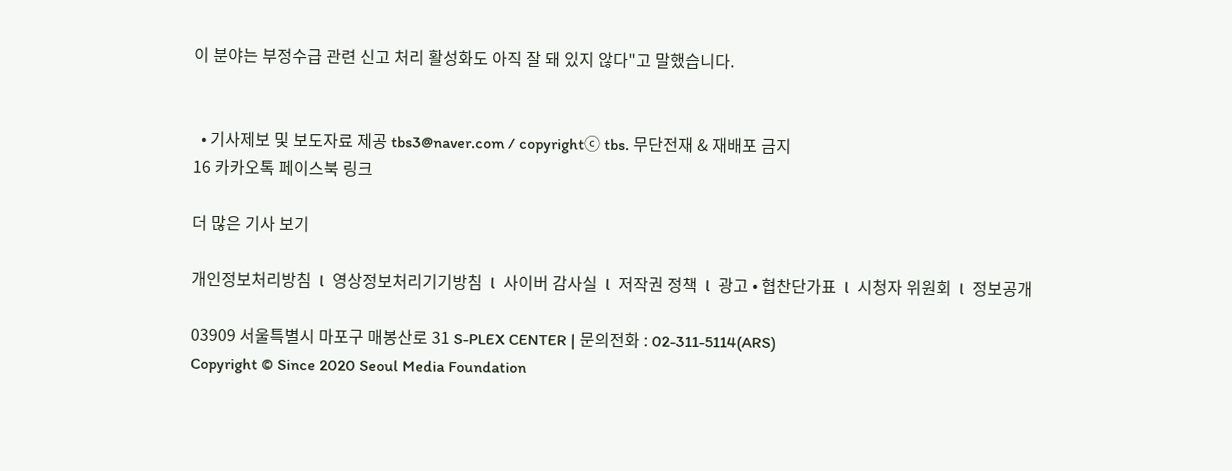이 분야는 부정수급 관련 신고 처리 활성화도 아직 잘 돼 있지 않다"고 말했습니다.


  • 기사제보 및 보도자료 제공 tbs3@naver.com / copyrightⓒ tbs. 무단전재 & 재배포 금지
16 카카오톡 페이스북 링크

더 많은 기사 보기

개인정보처리방침  l  영상정보처리기기방침  l  사이버 감사실  l  저작권 정책  l  광고 • 협찬단가표  l  시청자 위원회  l  정보공개

03909 서울특별시 마포구 매봉산로 31 S-PLEX CENTER | 문의전화 : 02-311-5114(ARS)
Copyright © Since 2020 Seoul Media Foundation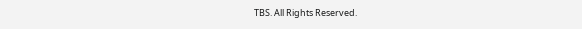TBS. All Rights Reserved.